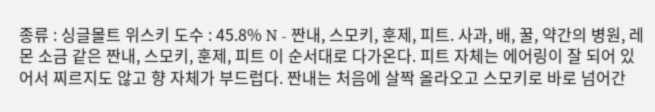종류 : 싱글몰트 위스키 도수 : 45.8% N - 짠내, 스모키, 훈제, 피트. 사과, 배, 꿀, 약간의 병원, 레몬 소금 같은 짠내, 스모키, 훈제, 피트 이 순서대로 다가온다. 피트 자체는 에어링이 잘 되어 있어서 찌르지도 않고 향 자체가 부드럽다. 짠내는 처음에 살짝 올라오고 스모키로 바로 넘어간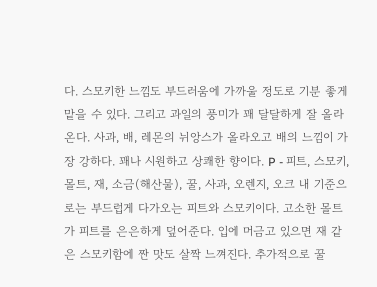다. 스모키한 느낌도 부드러움에 가까울 정도로 기분 좋게 맡을 수 있다. 그리고 과일의 풍미가 꽤 달달하게 잘 올라온다. 사과, 배, 레몬의 뉘앙스가 올라오고 배의 느낌이 가장 강하다. 꽤나 시원하고 상쾌한 향이다. P - 피트, 스모키, 몰트, 재, 소금(해산물), 꿀, 사과, 오렌지, 오크 내 기준으로는 부드럽게 다가오는 피트와 스모키이다. 고소한 몰트가 피트를 은은하게 덮어준다. 입에 머금고 있으면 재 같은 스모키함에 짠 맛도 살짝 느껴진다. 추가적으로 꿀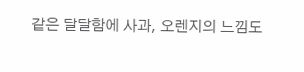같은 달달함에 사과, 오렌지의 느낌도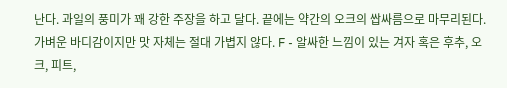난다. 과일의 풍미가 꽤 강한 주장을 하고 달다. 끝에는 약간의 오크의 쌉싸름으로 마무리된다. 가벼운 바디감이지만 맛 자체는 절대 가볍지 않다. F - 알싸한 느낌이 있는 겨자 혹은 후추, 오크, 피트,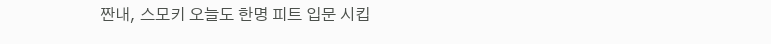짠내, 스모키 오늘도 한명 피트 입문 시킵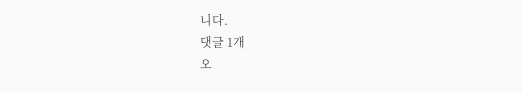니다.
댓글 1개
오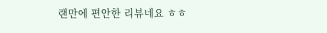랜만에 편안한 리뷰네요 ㅎㅎ